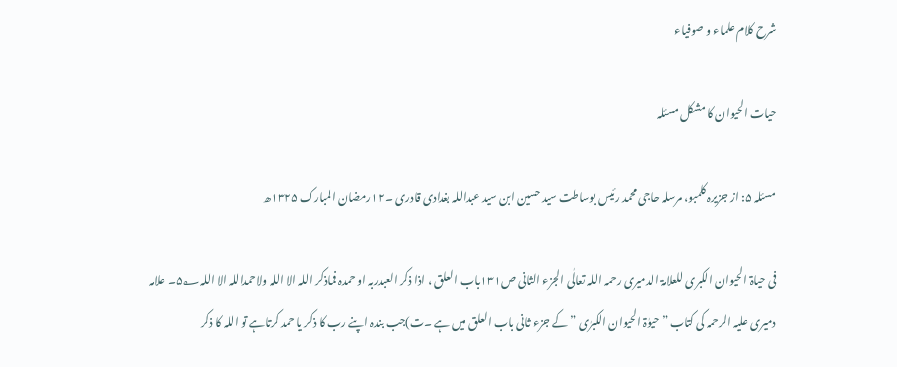شرح کلام علماء و صوفیاء

حیات الحیوان کا مشکل مسئلہ

مسئلہ ۵: از جزیرہ کلمبو، مرسلہ حاجی محمد رئیس بوساطت سید حسین ابن سید عبداللہ بغدادی قادری ۔۱۲رمضان المبارک ۱۳۲۵ھ

فی حیاۃ الحیوان الکبری للعلامۃ الدمیری رحمہ اللہ تعالٰی الجزء الثانی ص۱۳۱باب العلق ، اذا ذکر العبدربہ او حمدہ فماذکر اللہ الا اللہ ولاحمداللہ الا اللہ۵؂۔ علامہ دمیری علیہ الرحمہ کی کتاب ”حیوٰۃ الحیوان الکبرٰی ”کے جزء ثانی باب العلق میں ہے ۔ت)جب بندہ اپنے رب کا ذکر یا حمد کرتاہے تو اللہ کا ذکر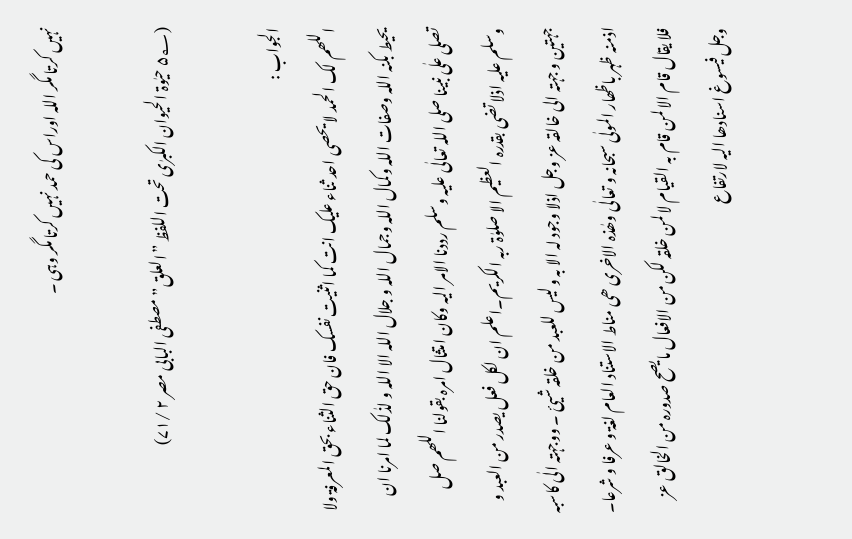نہیں کرتا مگر اللہ اوراس کی حمد نہیں کرتا مگر وہی ۔

(۵؂ حیٰوۃ الحیوان الکبرٰی تحت اللفظ ”العلق” مصطفی البابی مصر ۲ /۷۱)

الجواب :
اللھم لک الحمد لا یحصی احد ثناء علیک انت کما اثنیت نفسک فان حق الثناء بحق المعرفۃ ولا یحیط بکنہ اللہ وصفات اللہ وکمال اللہ وجمال اللہ و جلال اللہ الا اللہ و لذٰلک لما امرنا ان تصلی علٰی نبینا صلی اللہ تعالٰی علیہ وسلم رددنا الامر الیہ وکان امتثال امرہ بقولنا اللھم صل وسلم علیہ اذلا تضی بقدرہ العظیم الا صلوٰۃ ربہ الکریم۔اعلم ان لکل فعل یصدر من العبد و جہتین و جہتہ الی خالقہ عز وجل اذلا وجود لہ الا بہ و لیس للعبد من خلقہ شیئ ۔ ووجہتہ الٰی کاسبہ اذمنہ ظہر باظھار المولٰی سبحانہ و تعالٰی وھٰذہ الاخری ھی مناط الاستناد العام لغۃ و عرفا و شرعا۔ فلا یقال قام الا لمن قام بہ القیام لا لمن خلقہ لکن من الافعال مایصح صدورہ من الخالق عز وجل فیسوغ اسنادھا الیہ لارتفاع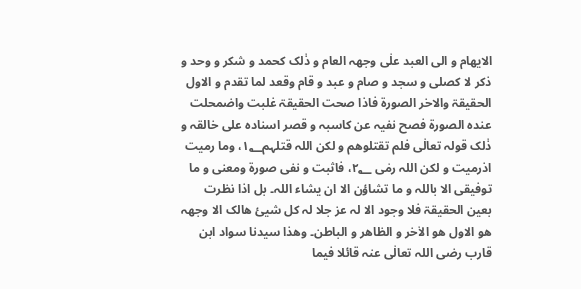الایھام و الی العبد علٰی وجھہ العام و ذٰلک کحمد و شکر و وحد و ذکر لا کصلی و سجد و صام و عبد و قام وقعد لما تقدم و الاول الحقیقۃ والاخر الصورۃ فاذا صحت الحقیقۃ غلبت واضمحلت عندہ الصورۃ فصح نفیہ عن کاسبہ و قصر اسنادہ علی خالقہ و ذٰلک قولہ تعالٰی فلم تقتلوھم و لکن اللہ قتلہم۱؂، وما رمیت اذرمیت و لکن اللہ رمٰی ۲؂، فاثبت و نفی صورۃ ومعنی و ما توفیقی الا باللہ و ما تشاؤن الا ان یشاء اللہ۔ بل اذا نظرت بعین الحقیقۃ فلا وجود الا لہ عز جلا لہ کل شیئ ھالک الا وجھہ ھو الاول ھو الاٰخر و الظاھر و الباطن۔ وھذا سیدنا سواد ابن قارب رضی اللہ تعالٰی عنہ قائلا فیما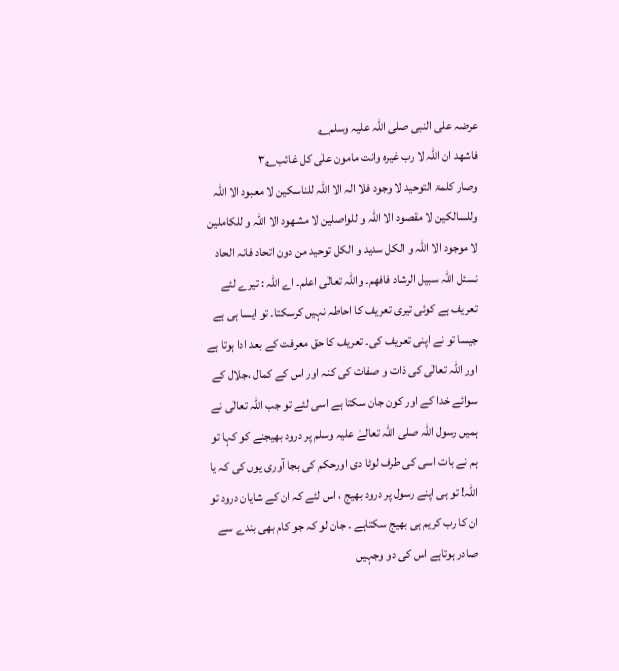عرضہ علی النبی صلی اللہ علیہ وسلم؂
فاشھد ان اللہ لا رب غیرہ وانت مامون علٰی کل غائب۳؂
وصار کلمۃ التوحید لا وجود فلا الہ الا اللہ للناسکین لا معبود الا اللہ وللسالکین لا مقصود الا اللہ و للواصلین لا مشھود الا اللہ و للکاملین لا موجود الا اللہ و الکل سدید و الکل توحید من دون اتحاد فانہ الحاد نسئل اللہ سبیل الرشاد فافھم۔ واللہ تعالٰی اعلم۔ اے اللہ : تیرے لئے تعریف ہے کوئی تیری تعریف کا احاطہ نہیں کرسکتا۔ تو ایسا ہی ہے جیسا تو نے اپنی تعریف کی۔ تعریف کا حق معرفت کے بعد ادا ہوتا ہے اور اللہ تعالٰی کی ذات و صفات کی کنہ اور اس کے کمال ،جلال کے سوائے خدا کے اور کون جان سکتا ہے اسی لئے تو جب اللہ تعالٰی نے ہمیں رسول اللہ صلی اللہ تعالےٰ علیہ وسلم پر درود بھیجنے کو کہا تو ہم نے بات اسی کی طرف لوٹا دی اورحکم کی بجا آوری یوں کی کہ یا اللہ! تو ہی اپنے رسول پر درود بھیج ، اس لئے کہ ان کے شایان درود تو ان کا رب کریم ہی بھیج سکتاہے ۔ جان لو کہ جو کام بھی بندے سے صادر ہوتاہے اس کی دو وجہیں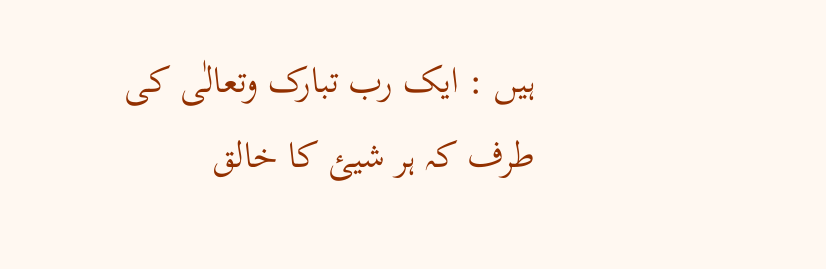ہیں : ایک رب تبارک وتعالٰی کی طرف کہ ہر شیئ کا خالق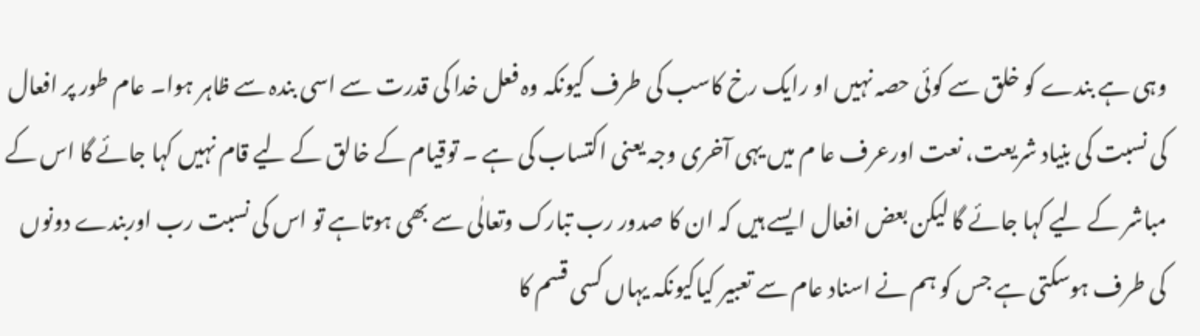وہی ہے بندے کو خلق سے کوئی حصہ نہیں او رایک رخ کاسب کی طرف کیونکہ وہ فعل خدا کی قدرت سے اسی بندہ سے ظاہر ہوا۔ عام طور پر افعال کی نسبت کی بنیاد شریعت، نعت اورعرف عا م میں یہی آخری وجہ یعنی اکتساب کی ہے ۔ توقیام کے خالق کے لیے قام نہیں کہا جائے گا اس کے مباشر کے لیے کہا جائے گا لیکن بعض افعال ایسے ہیں کہ ان کا صدور رب تبارک وتعالٰی سے بھی ہوتاہے تو اس کی نسبت رب اوربندے دونوں کی طرف ہوسکتی ہے جس کو ہم نے اسناد عام سے تعبیر کیاکیونکہ یہاں کسی قسم کا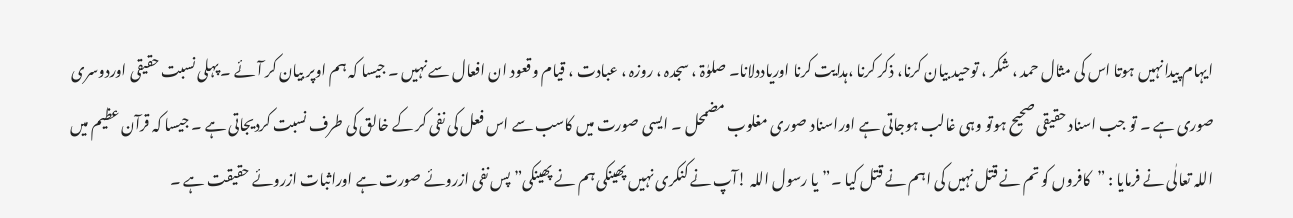ایہام پیدانہیں ہوتا اس کی مثال حمد ، شکر ، توحید بیان کرنا، ذکر کرنا ،ہدایت کرنا اوریاددلانا۔ صلوٰۃ ، سجدہ ، روزہ ، عبادت ، قیام وقعود ان افعال سے نہیں ۔ جیسا کہ ہم اوپر بیان کر آئے ۔ پہلی نسبت حقیقی اوردوسری صوری ہے ۔ تو جب اسناد حقیقی صحیح ہوتو وہی غالب ہوجاتی ہے اوراسناد صوری مغلوب مضمحل ۔ ایسی صورت میں کاسب سے اس فعل کی نفی کر کے خالق کی طرف نسبت کردیجاتی ہے ۔ جیسا کہ قرآن عظیم میں اللہ تعالٰی نے فرمایا : ”کافروں کو تم نے قتل نہیں کی اہم نے قتل کیا ۔”یا رسول اللہ !آپ نے کنکری نہیں پھینکی ہم نے پھینکی”پس نفی ازروئے صورت ہے اوراثبات ازروئے حقیقت ہے ۔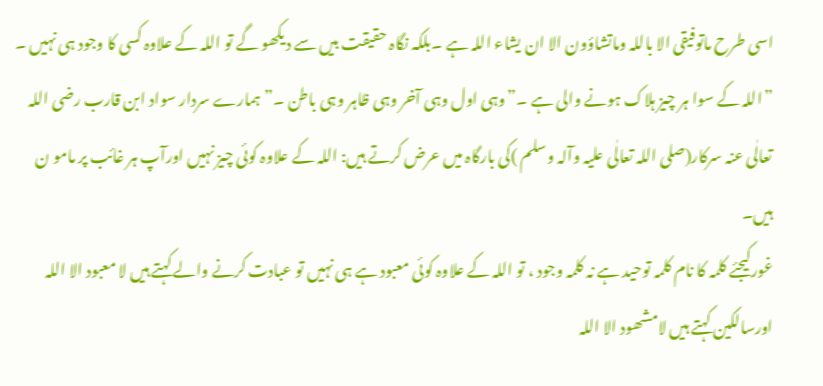اسی طرح ماتوفیقی الا باللہ وماتشاؤون الا ان یشاء اللہ ہے ۔بلکہ نگاہ حقیقت بیں سے دیکھو گے تو اللہ کے علاوہ کسی کا وجود ہی نہیں ۔ ”اللہ کے سوا ہر چیز ہلاک ہونے والی ہے ۔”وہی اول وہی آخر وہی ظاہر وہی باطن ۔”ہمارے سردار سواد ابن قارب رضی اللہ تعالٰی عنہ سرکار(صلی اللہ تعالٰی علیہ وآلہ وسلم )کی بارگاہ میں عرض کرتے ہیں: اللہ کے علاوہ کوئی چیز نہیں اورآپ ہر غائب پر مامو ن ہیں۔
غورکیجئے کلمہ کا نام کلمہ توحید ہے نہ کلمہ وجود ، تو اللہ کے علاوہ کوئی معبود ہے ہی نہیں تو عبادت کرنے والے کہتے ہیں لا معبود الا اللہ اورسالکین کہتے ہیں لامشھود الا اللہ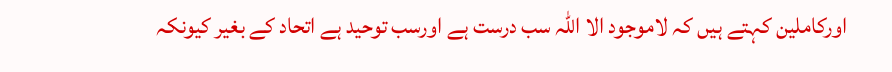اورکاملین کہتے ہیں کہ لاموجود الا اللہ سب درست ہے اورسب توحید ہے اتحاد کے بغیر کیونکہ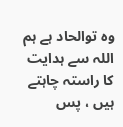وہ توالحاد ہے ہم اللہ سے ہدایت کا راستہ چاہتے ہیں ، پس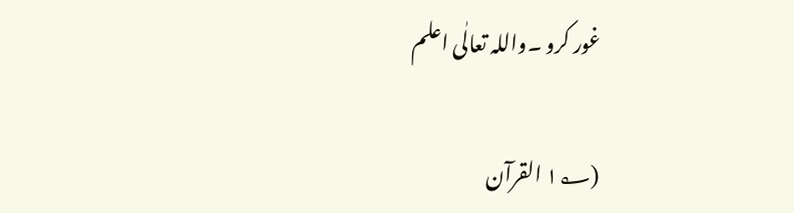غور کرو ۔واللہ تعالٰی اعلم

(۱؂ القرآن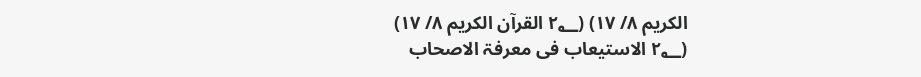الکریم ۸/ ۱۷) (۲؂ القرآن الکریم ۸/ ۱۷)
(۲؂ الاستیعاب فی معرفۃ الاصحاب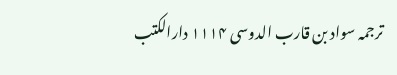ترجمہ سواد بن قارب الدوسی ۱۱۱۴ دارالکتب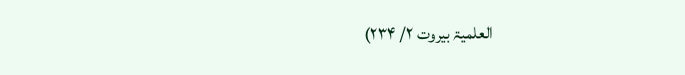العلمیۃ بیروت ۲/ ۲۳۴)